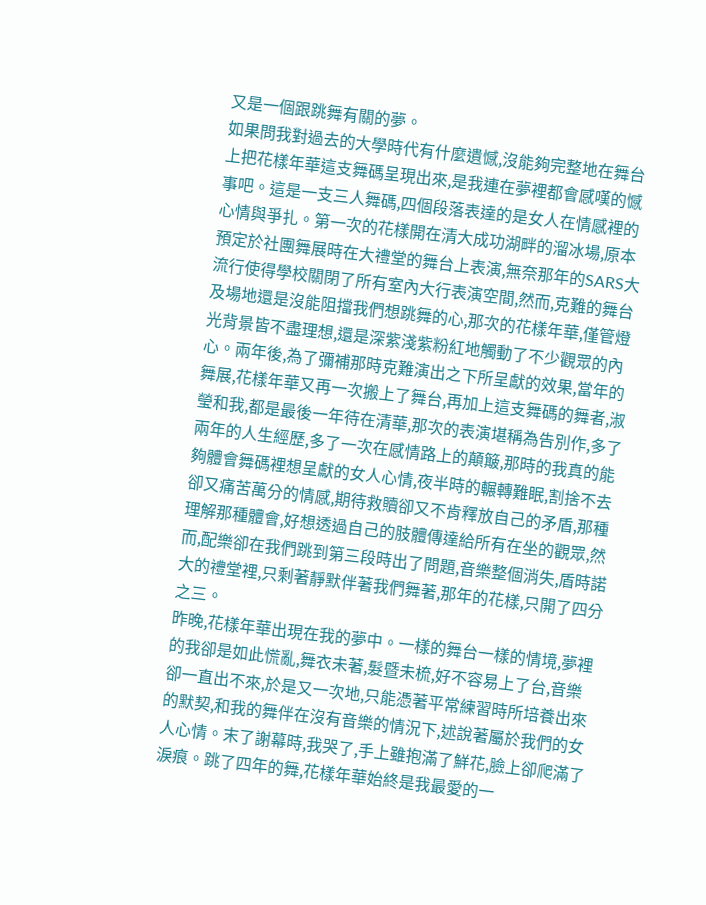又是一個跟跳舞有關的夢。
如果問我對過去的大學時代有什麼遺憾,沒能夠完整地在舞台上把花樣年華這支舞碼呈現出來,是我連在夢裡都會感嘆的憾事吧。這是一支三人舞碼,四個段落表達的是女人在情感裡的心情與爭扎。第一次的花樣開在清大成功湖畔的溜冰場,原本預定於社團舞展時在大禮堂的舞台上表演,無奈那年的SARS大流行使得學校關閉了所有室內大行表演空間,然而,克難的舞台及場地還是沒能阻擋我們想跳舞的心,那次的花樣年華,僅管燈光背景皆不盡理想,還是深紫淺紫粉紅地觸動了不少觀眾的內心。兩年後,為了彌補那時克難演出之下所呈獻的效果,當年的舞展,花樣年華又再一次搬上了舞台,再加上這支舞碼的舞者,淑瑩和我,都是最後一年待在清華,那次的表演堪稱為告別作,多了兩年的人生經歷,多了一次在感情路上的顛簸,那時的我真的能夠體會舞碼裡想呈獻的女人心情,夜半時的輾轉難眠,割捨不去卻又痛苦萬分的情感,期待救贖卻又不肯釋放自己的矛盾,那種理解那種體會,好想透過自己的肢體傳達給所有在坐的觀眾,然而,配樂卻在我們跳到第三段時出了問題,音樂整個消失,盾時諾大的禮堂裡,只剩著靜默伴著我們舞著,那年的花樣,只開了四分之三。
昨晚,花樣年華出現在我的夢中。一樣的舞台一樣的情境,夢裡的我卻是如此慌亂,舞衣未著,髮暨未梳,好不容易上了台,音樂卻一直出不來,於是又一次地,只能憑著平常練習時所培養出來的默契,和我的舞伴在沒有音樂的情況下,述說著屬於我們的女人心情。末了謝幕時,我哭了,手上雖抱滿了鮮花,臉上卻爬滿了淚痕。跳了四年的舞,花樣年華始終是我最愛的一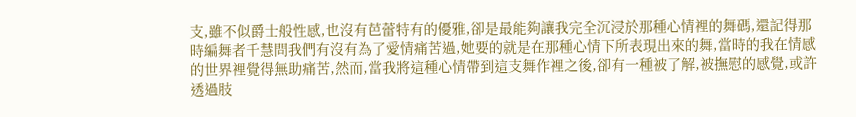支,雖不似爵士般性感,也沒有芭蕾特有的優雅,卻是最能夠讓我完全沉浸於那種心情裡的舞碼,還記得那時編舞者千慧問我們有沒有為了愛情痛苦過,她要的就是在那種心情下所表現出來的舞,當時的我在情感的世界裡覺得無助痛苦,然而,當我將這種心情帶到這支舞作裡之後,卻有一種被了解,被撫慰的感覺,或許透過肢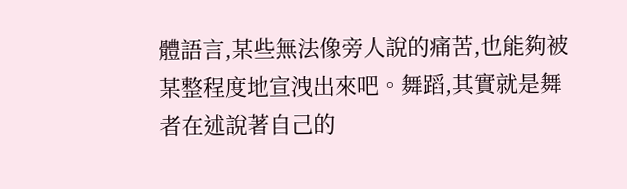體語言,某些無法像旁人說的痛苦,也能夠被某整程度地宣洩出來吧。舞蹈,其實就是舞者在述說著自己的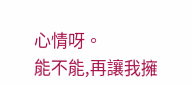心情呀。
能不能,再讓我擁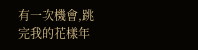有一次機會,跳完我的花樣年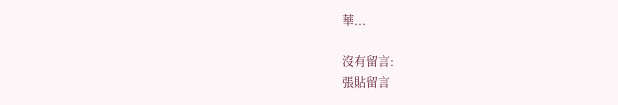華...

沒有留言:
張貼留言